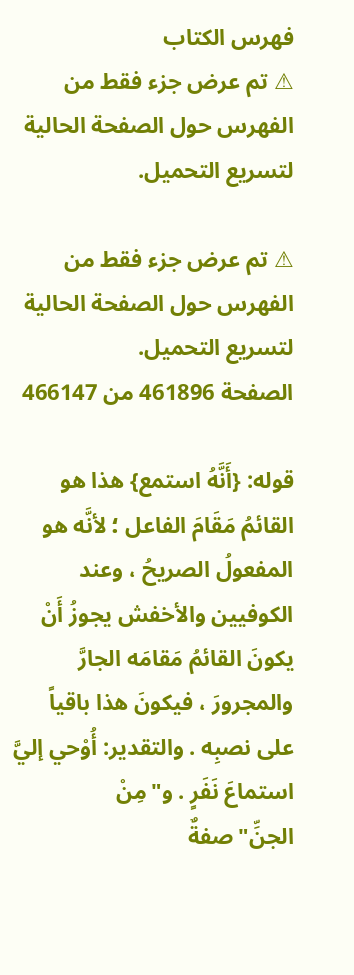فهرس الكتاب
⚠ تم عرض جزء فقط من الفهرس حول الصفحة الحالية لتسريع التحميل.

⚠ تم عرض جزء فقط من الفهرس حول الصفحة الحالية لتسريع التحميل.
الصفحة 461896 من 466147

قوله: {أَنَّهُ استمع} هذا هو القائمُ مَقَامَ الفاعل ؛ لأنَّه هو المفعولُ الصريحُ ، وعند الكوفيين والأخفش يجوزُ أَنْ يكونَ القائمُ مَقامَه الجارَّ والمجرورَ ، فيكونَ هذا باقياً على نصبِه . والتقدير: أُوْحي إليَّ استماعَ نَفَرٍ . و"مِنْ الجنِّ"صفةٌ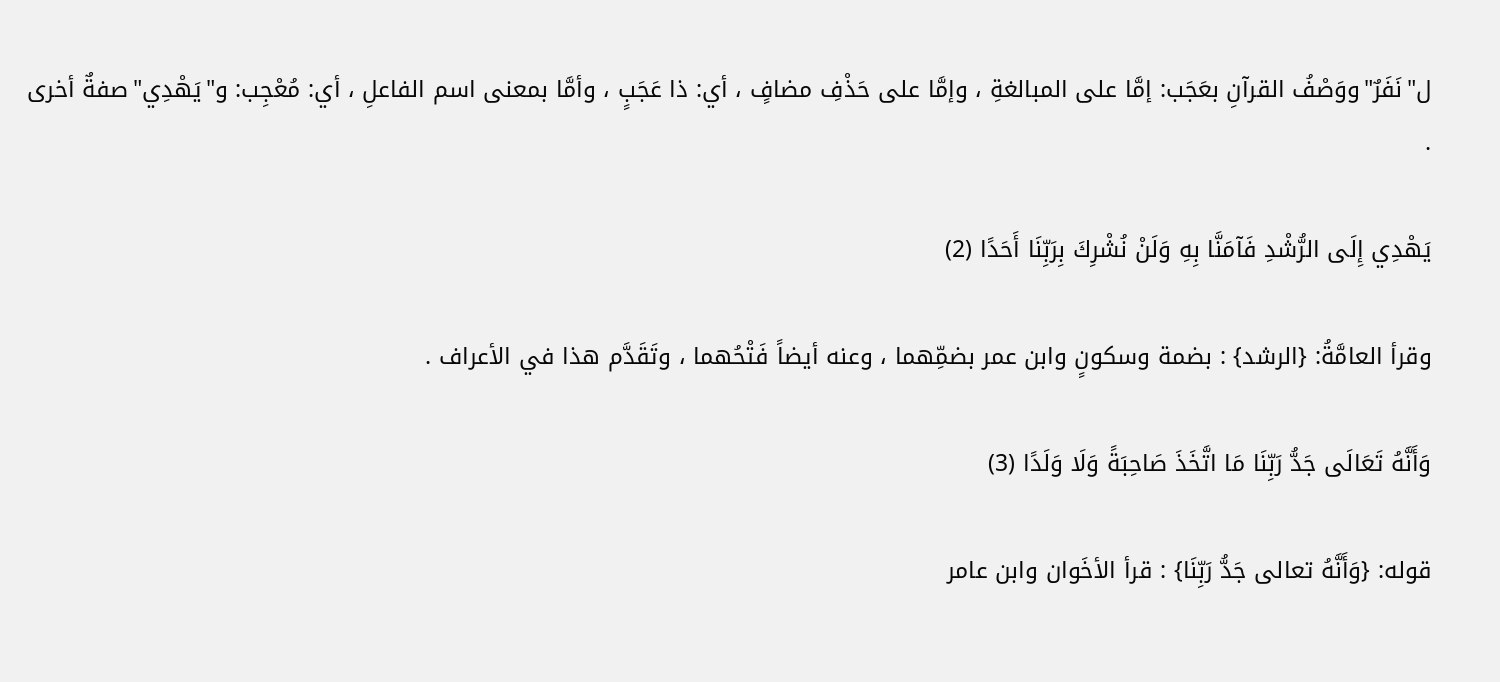ل"نَفَرٌ"ووَصْفُ القرآنِ بعَجَب: إمَّا على المبالغةِ ، وإمَّا على حَذْفِ مضافٍ ، أي: ذا عَجَبٍ ، وأمَّا بمعنى اسم الفاعلِ ، أي: مُعْجِب: و"يَهْدِي"صفةٌ أخرى .

يَهْدِي إِلَى الرُّشْدِ فَآمَنَّا بِهِ وَلَنْ نُشْرِكَ بِرَبِّنَا أَحَدًا (2)

وقرأ العامَّةُ: {الرشد} : بضمة وسكونٍ وابن عمر بضمِّهما ، وعنه أيضاً فَتْحُهما ، وتَقَدَّم هذا في الأعراف .

وَأَنَّهُ تَعَالَى جَدُّ رَبِّنَا مَا اتَّخَذَ صَاحِبَةً وَلَا وَلَدًا (3)

قوله: {وَأَنَّهُ تعالى جَدُّ رَبِّنَا} : قرأ الأخَوان وابن عامر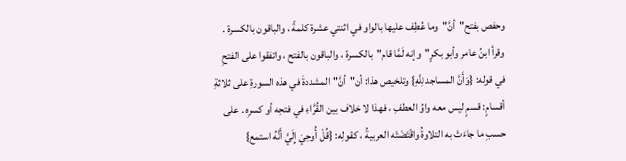وحفص بفتح"أنَّ"وما عُطِف عليها بالواو في اثنتي عشرة كلمةً ، والباقون بالكسرة . وقرأ ابنُ عامر وأبو بكرٍ"وإنه لَمَّا قام"بالكسرة ، والباقون بالفتح ، واتفقوا على الفتحِ في قوله: {وَأَنَّ المساجد لِلَّهِ} وتلخيص هذا: أن"أنَّ"المشددةَ في هذه السورةِ على ثلاثةِ أقسامٍ: قسمٍ ليس معه واوُ العطفِ ، فهذا لا خلاف بين القُرَّاءِ في فتحِه أو كسرِه . على حسبِ ما جاءَتْ به التلاوةُ واقْتَضَتْه العربيةُ ، كقولِه: {قُلْ أُوحِيَ إِلَيَّ أَنَّهُ استمع}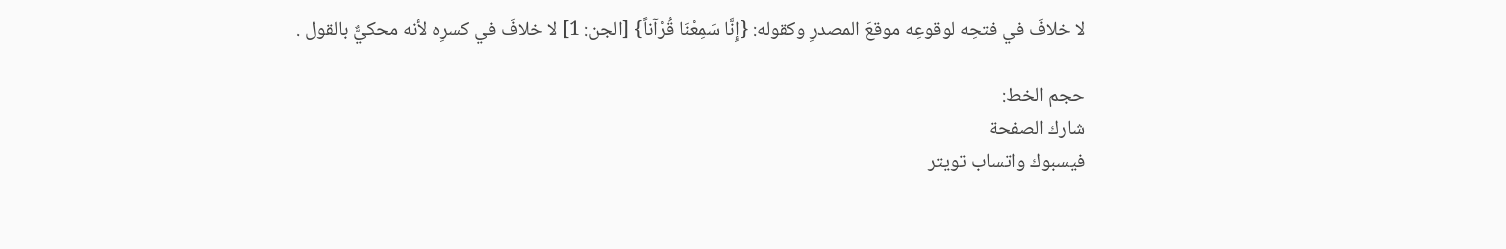لا خلافَ في فتحِه لوقوعِه موقعَ المصدرِ وكقوله: {إِنَّا سَمِعْنَا قُرْآناً} [الجن: 1] لا خلافَ في كسرِه لأنه محكيٌّ بالقول .

حجم الخط:
شارك الصفحة
فيسبوك واتساب تويتر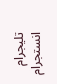تليجرام انستجرام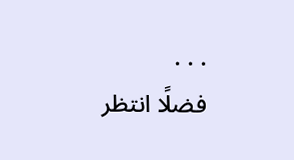. . .
فضلًا انتظر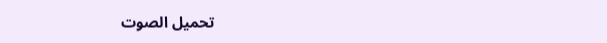تحميل الصوت